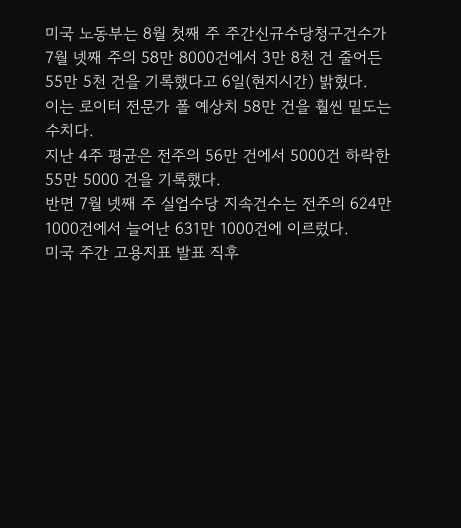미국 노동부는 8월 첫째 주 주간신규수당청구건수가 7월 넷째 주의 58만 8000건에서 3만 8천 건 줄어든 55만 5천 건을 기록했다고 6일(현지시간) 밝혔다.
이는 로이터 전문가 폴 예상치 58만 건을 훨씬 밑도는 수치다.
지난 4주 평균은 전주의 56만 건에서 5000건 하락한 55만 5000 건을 기록했다.
반면 7월 넷째 주 실업수당 지속건수는 전주의 624만 1000건에서 늘어난 631만 1000건에 이르렀다.
미국 주간 고용지표 발표 직후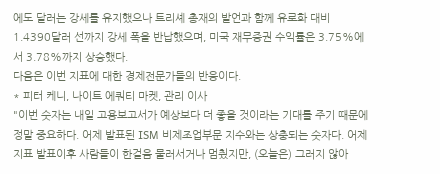에도 달러는 강세를 유지했으나 트리셰 총재의 발언과 함께 유로화 대비 1.4390달러 선까지 강세 폭을 반납했으며, 미국 재무증권 수익률은 3.75%에서 3.78%까지 상승했다.
다음은 이번 지표에 대한 경제전문가들의 반응이다.
* 피터 케니, 나이트 에쿼티 마켓, 관리 이사
"이번 숫자는 내일 고용보고서가 예상보다 더 좋을 것이라는 기대를 주기 때문에 정말 중요하다. 어제 발표된 ISM 비제조업부문 지수와는 상충되는 숫자다. 어제 지표 발표이후 사람들이 한걸음 물러서거나 멈췄지만, (오늘은) 그러지 않아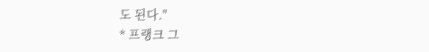도 된다."
* 프랭크 그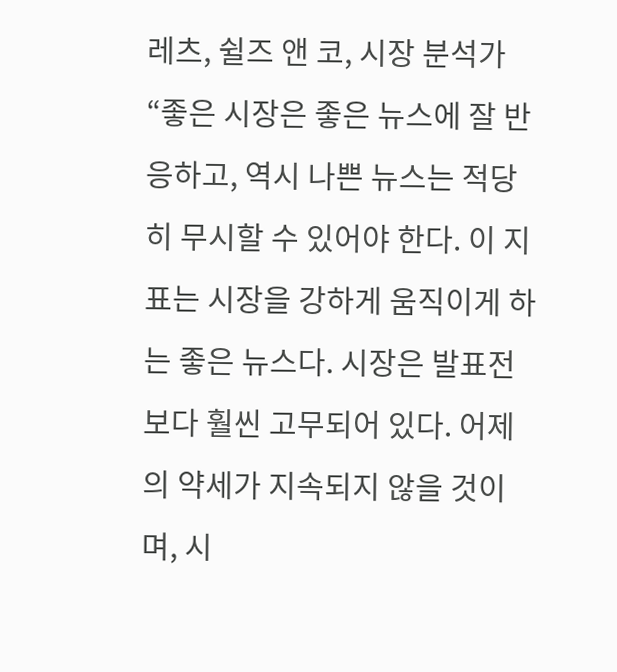레츠, 쉴즈 앤 코, 시장 분석가
“좋은 시장은 좋은 뉴스에 잘 반응하고, 역시 나쁜 뉴스는 적당히 무시할 수 있어야 한다. 이 지표는 시장을 강하게 움직이게 하는 좋은 뉴스다. 시장은 발표전보다 훨씬 고무되어 있다. 어제의 약세가 지속되지 않을 것이며, 시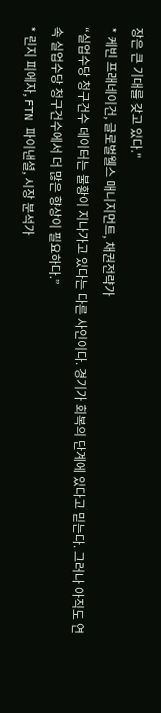장은 큰 기대를 갖고 있다."
* 케빈 프래네이건, 글로벌웰스 매니지먼트, 채권전략가
“실업수당 청구건수 데이터는 불황이 지나가고 있다는 다른 사인이다. 경기가 회복의 단계에 있다고 믿는다. 그러나 아직도 연속 실업수당 청구건수에서 더 많은 향상이 필요하다.”
* 린지 피에자, FTN 파이낸셜, 시장 분석가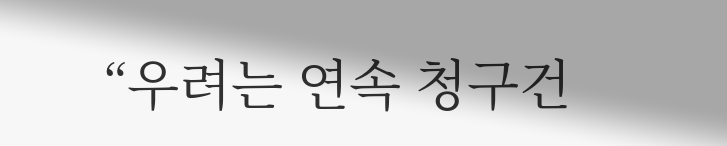“우려는 연속 청구건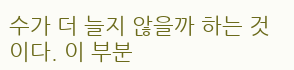수가 더 늘지 않을까 하는 것이다. 이 부분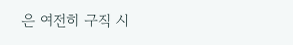은 여전히 구직 시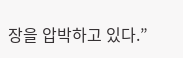장을 압박하고 있다.”